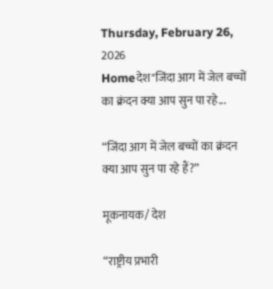Thursday, February 26, 2026
Homeदेश"जिंदा आग में जेल बच्चों का क्रंदन क्या आप सुन पा रहे...

“जिंदा आग में जेल बच्चों का क्रंदन क्या आप सुन पा रहे हैं?”

मूकनायक/ देश

“राष्ट्रीय प्रभारी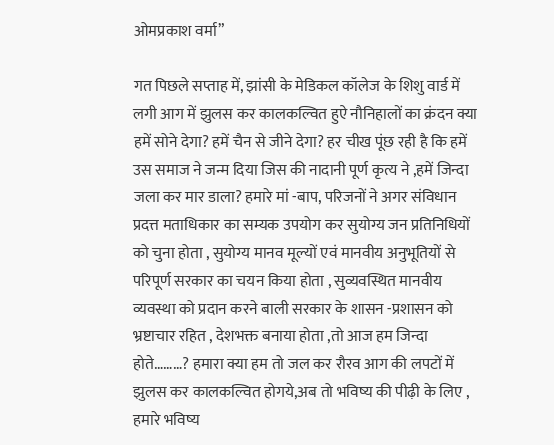ओमप्रकाश वर्मा”

गत पिछले सप्ताह में, झांसी के मेडिकल कॉलेज के शिशु वार्ड में लगी आग में झुलस कर कालकल्वित हुऐ नौनिहालों का क्रंदन क्या हमें सोने देगा? हमें चैन से जीने देगा? हर चीख पूंछ रही है कि हमें उस समाज ने जन्म दिया जिस की नादानी पूर्ण कृत्य ने ,हमें जिन्दा जला कर मार डाला? हमारे मां -बाप, परिजनों ने अगर संविधान प्रदत्त मताधिकार का सम्यक उपयोग कर सुयोग्य जन प्रतिनिधियों को चुना होता , सुयोग्य मानव मूल्यों एवं मानवीय अनुभूतियों से परिपूर्ण सरकार का चयन किया होता , सुव्यवस्थित मानवीय व्यवस्था को प्रदान करने बाली सरकार के शासन -प्रशासन को भ्रष्टाचार रहित , देशभक्त बनाया होता ,तो आज हम जिन्दा होते………? हमारा क्या हम तो जल कर रौरव आग की लपटों में झुलस कर कालकल्वित होगये,अब तो भविष्य की पीढ़ी के लिए , हमारे भविष्य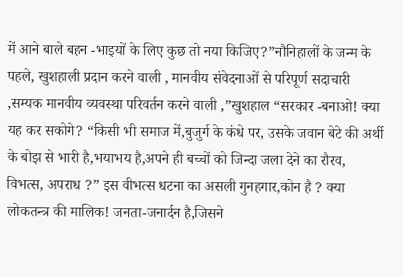में आने बाले बहन -भाइयों के लिए कुछ तो नया किजिए?”नौनिहालों के जन्म के पहले, खुशहाली प्रदान करने वाली , मानवीय संवेदनाओं से परिपूर्ण सदाचारी ,सम्यक मानवीय व्यवस्था परिवर्तन करने वाली ,”खुशहाल “सरकार -बनाओ! क्या यह कर सकोगे? “किसी भी समाज में,बुजुर्ग के कंधे पर, उसके जवान बेटे की अर्थी के बोझ से भारी है,भयाभय है,अपने ही बच्चों को जिन्दा जला देने का रौरव, विभत्स, अपराध ?” इस वीभत्स धटना का असली गुनहगार,कोन है ? क्या लोकतन्त्र की मालिक! जनता-जनार्दन है,जिसने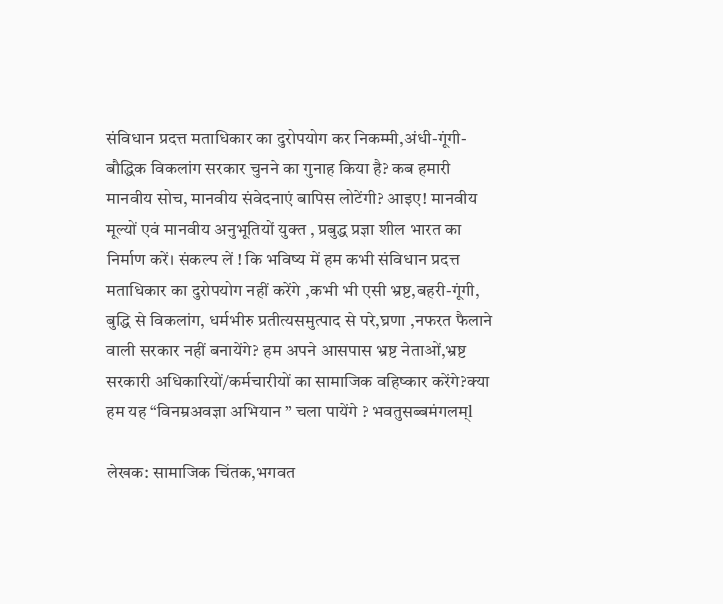संविधान प्रदत्त मताधिकार का दुरोपयोग कर निकम्मी,अंधी-गूंगी-बौद्धिक विकलांग सरकार चुनने का गुनाह किया है? कब हमारी मानवीय सोच, मानवीय संवेदनाएं बापिस लोटेंगी? आइए! मानवीय मूल्यों एवं मानवीय अनुभूतियों युक्त , प्रबुद्ध प्रज्ञा शील भारत का निर्माण करें। संकल्प लें ! कि भविष्य में हम कभी संविधान प्रदत्त मताधिकार का दुरोपयोग नहीं करेंगे ,कभी भी एसी भ्रष्ट,बहरी-गूंगी, बुद्धि से विकलांग, धर्मभीरु प्रतीत्यसमुत्पाद से परे,घ्रणा ,नफरत फैलाने वाली सरकार नहीं बनायेंगे? हम अपने आसपास भ्रष्ट नेताओं,भ्रष्ट सरकारी अधिकारियों/कर्मचारीयों का सामाजिक वहिष्कार करेंगे?क्या हम यह “विनम्रअवज्ञा अभियान ” चला पायेंगे ? भवतुसब्बमंगलम्l

लेखक: सामाजिक चिंतक,भगवत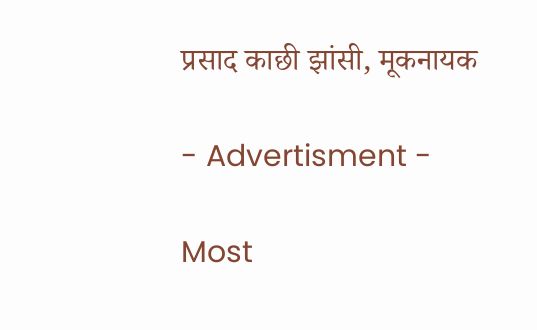प्रसाद काछी झांसी, मूकनायक

- Advertisment -

Most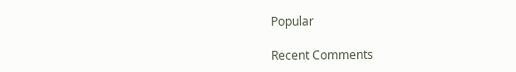Popular

Recent Comments